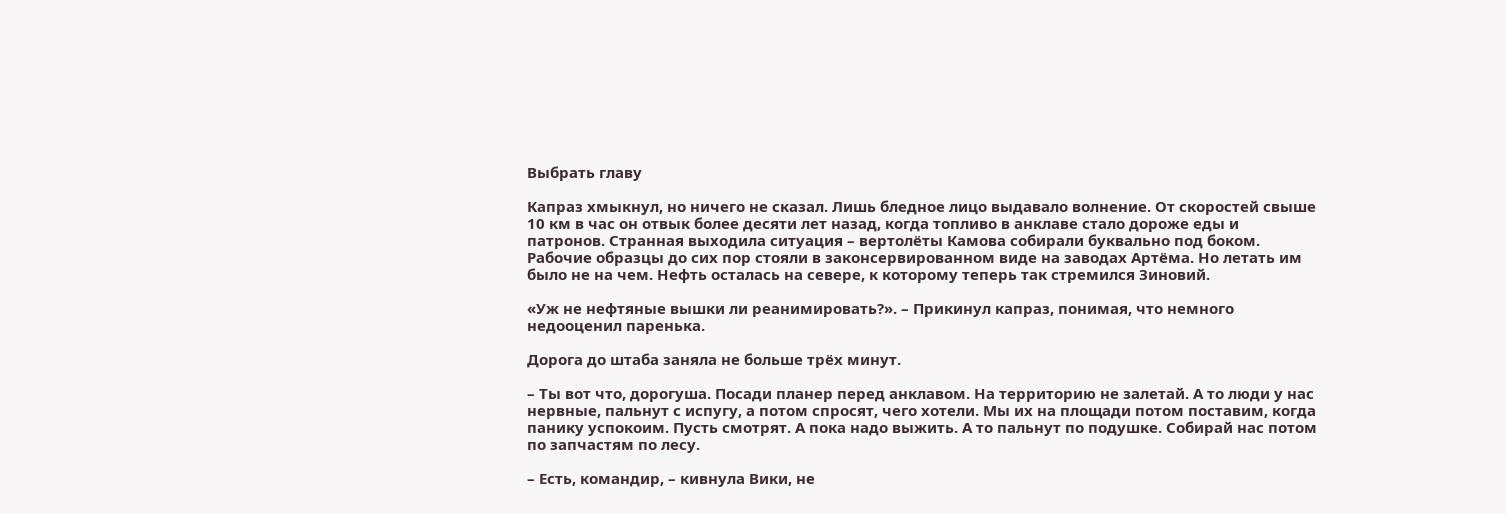Выбрать главу

Капраз хмыкнул, но ничего не сказал. Лишь бледное лицо выдавало волнение. От скоростей свыше 10 км в час он отвык более десяти лет назад, когда топливо в анклаве стало дороже еды и патронов. Странная выходила ситуация – вертолёты Камова собирали буквально под боком. Рабочие образцы до сих пор стояли в законсервированном виде на заводах Артёма. Но летать им было не на чем. Нефть осталась на севере, к которому теперь так стремился Зиновий.

«Уж не нефтяные вышки ли реанимировать?». – Прикинул капраз, понимая, что немного недооценил паренька.

Дорога до штаба заняла не больше трёх минут.

– Ты вот что, дорогуша. Посади планер перед анклавом. На территорию не залетай. А то люди у нас нервные, пальнут с испугу, а потом спросят, чего хотели. Мы их на площади потом поставим, когда панику успокоим. Пусть смотрят. А пока надо выжить. А то пальнут по подушке. Собирай нас потом по запчастям по лесу.

– Есть, командир, – кивнула Вики, не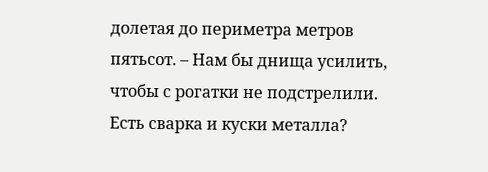долетая до периметра метров пятьсот. – Нам бы днища усилить, чтобы с рогатки не подстрелили. Есть сварка и куски металла?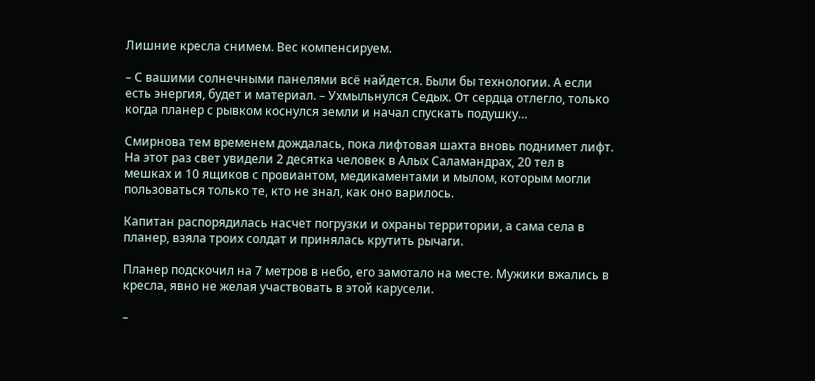Лишние кресла снимем. Вес компенсируем.

– С вашими солнечными панелями всё найдется. Были бы технологии. А если есть энергия, будет и материал. – Ухмыльнулся Седых. От сердца отлегло, только когда планер с рывком коснулся земли и начал спускать подушку…

Смирнова тем временем дождалась, пока лифтовая шахта вновь поднимет лифт. На этот раз свет увидели 2 десятка человек в Алых Саламандрах, 20 тел в мешках и 10 ящиков с провиантом, медикаментами и мылом, которым могли пользоваться только те, кто не знал, как оно варилось.

Капитан распорядилась насчет погрузки и охраны территории, а сама села в планер, взяла троих солдат и принялась крутить рычаги.

Планер подскочил на 7 метров в небо, его замотало на месте. Мужики вжались в кресла, явно не желая участвовать в этой карусели.

–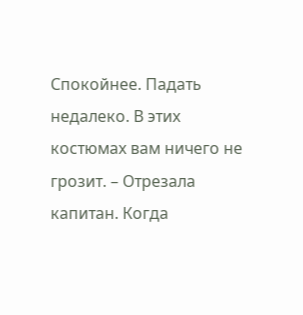Спокойнее. Падать недалеко. В этих костюмах вам ничего не грозит. – Отрезала капитан. Когда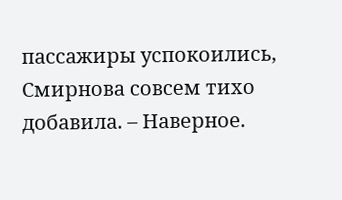пассажиры успокоились, Смирнова совсем тихо добавила. – Наверное.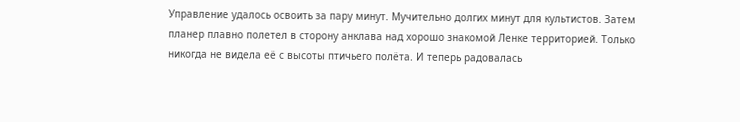Управление удалось освоить за пару минут. Мучительно долгих минут для культистов. Затем планер плавно полетел в сторону анклава над хорошо знакомой Ленке территорией. Только никогда не видела её с высоты птичьего полёта. И теперь радовалась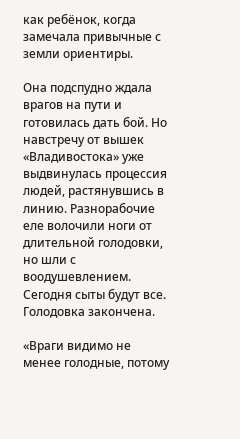как ребёнок, когда замечала привычные с земли ориентиры.

Она подспудно ждала врагов на пути и готовилась дать бой. Но навстречу от вышек «Владивостока» уже выдвинулась процессия людей, растянувшись в линию. Разнорабочие еле волочили ноги от длительной голодовки, но шли с воодушевлением. Сегодня сыты будут все. Голодовка закончена.

«Враги видимо не менее голодные, потому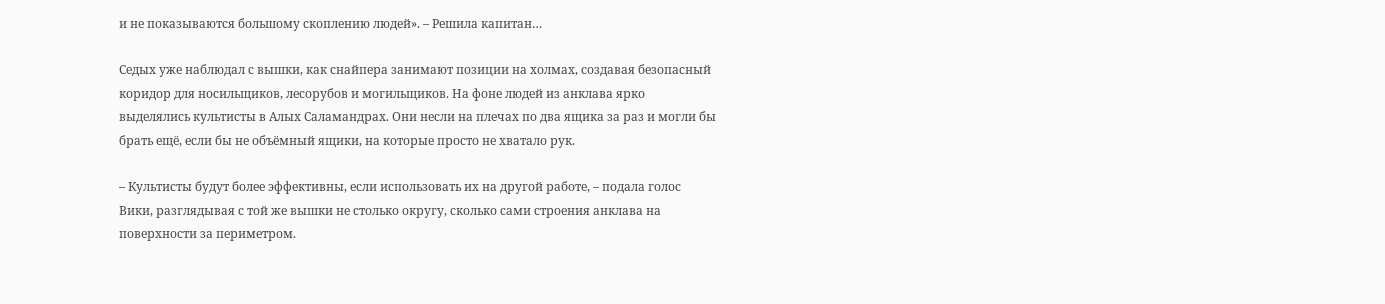и не показываются большому скоплению людей». – Решила капитан…

Седых уже наблюдал с вышки, как снайпера занимают позиции на холмах, создавая безопасный коридор для носильщиков, лесорубов и могильщиков. На фоне людей из анклава ярко выделялись культисты в Алых Саламандрах. Они несли на плечах по два ящика за раз и могли бы брать ещё, если бы не объёмный ящики, на которые просто не хватало рук.

– Культисты будут более эффективны, если использовать их на другой работе, – подала голос Вики, разглядывая с той же вышки не столько округу, сколько сами строения анклава на поверхности за периметром.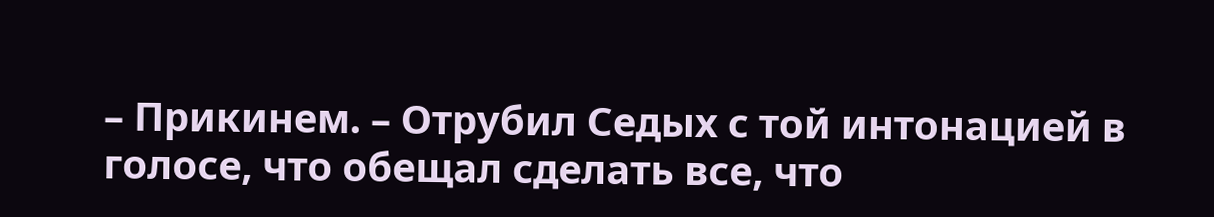– Прикинем. – Отрубил Седых с той интонацией в голосе, что обещал сделать все, что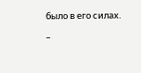было в его силах.

–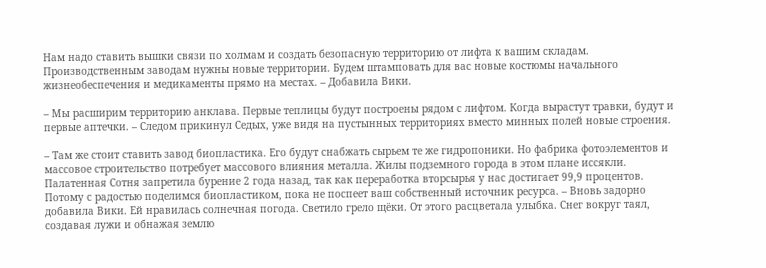Нам надо ставить вышки связи по холмам и создать безопасную территорию от лифта к вашим складам. Производственным заводам нужны новые территории. Будем штамповать для вас новые костюмы начального жизнеобеспечения и медикаменты прямо на местах. – Добавила Вики.

– Мы расширим территорию анклава. Первые теплицы будут построены рядом с лифтом. Когда вырастут травки, будут и первые аптечки. – Следом прикинул Седых, уже видя на пустынных территориях вместо минных полей новые строения.

– Там же стоит ставить завод биопластика. Его будут снабжать сырьем те же гидропоники. Но фабрика фотоэлементов и массовое строительство потребует массового влияния металла. Жилы подземного города в этом плане иссякли. Палатенная Сотня запретила бурение 2 года назад, так как переработка вторсырья у нас достигает 99,9 процентов. Потому с радостью поделимся биопластиком, пока не поспеет ваш собственный источник ресурса. – Вновь задорно добавила Вики. Ей нравилась солнечная погода. Светило грело щёки. От этого расцветала улыбка. Снег вокруг таял, создавая лужи и обнажая землю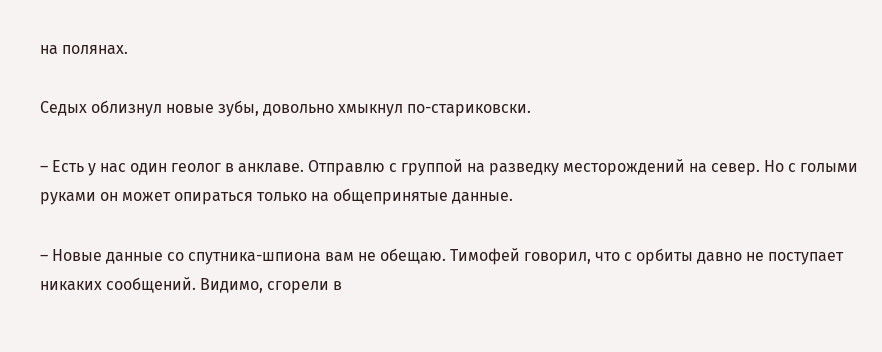на полянах.

Седых облизнул новые зубы, довольно хмыкнул по-стариковски.

– Есть у нас один геолог в анклаве. Отправлю с группой на разведку месторождений на север. Но с голыми руками он может опираться только на общепринятые данные.

– Новые данные со спутника-шпиона вам не обещаю. Тимофей говорил, что с орбиты давно не поступает никаких сообщений. Видимо, сгорели в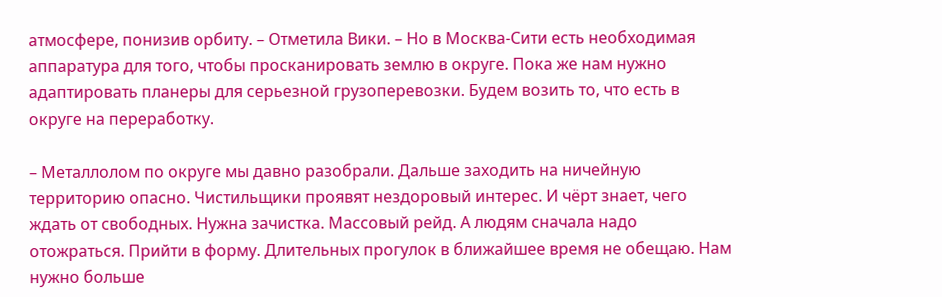атмосфере, понизив орбиту. – Отметила Вики. – Но в Москва-Сити есть необходимая аппаратура для того, чтобы просканировать землю в округе. Пока же нам нужно адаптировать планеры для серьезной грузоперевозки. Будем возить то, что есть в округе на переработку.

– Металлолом по округе мы давно разобрали. Дальше заходить на ничейную территорию опасно. Чистильщики проявят нездоровый интерес. И чёрт знает, чего ждать от свободных. Нужна зачистка. Массовый рейд. А людям сначала надо отожраться. Прийти в форму. Длительных прогулок в ближайшее время не обещаю. Нам нужно больше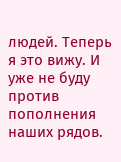людей. Теперь я это вижу. И уже не буду против пополнения наших рядов.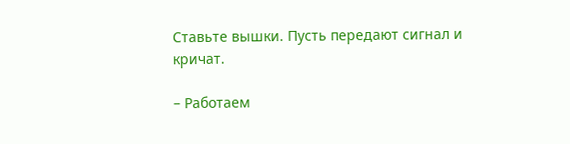Ставьте вышки. Пусть передают сигнал и кричат.

– Работаем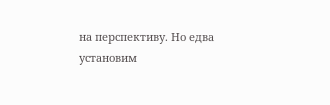на перспективу. Но едва установим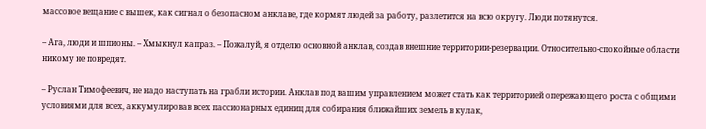массовое вещание с вышек, как сигнал о безопасном анклаве, где кормят людей за работу, разлетится на всю округу. Люди потянутся.

– Ага, люди и шпионы. – Хмыкнул капраз. – Пожалуй, я отделю основной анклав, создав внешние территории-резервации. Относительно-спокойные области никому не повредят.

– Руслан Тимофеевич, не надо наступать на грабли истории. Анклав под вашим управлением может стать как территорией опережающего роста с общими условиями для всех, аккумулировав всех пассионарных единиц для собирания ближайших земель в кулак,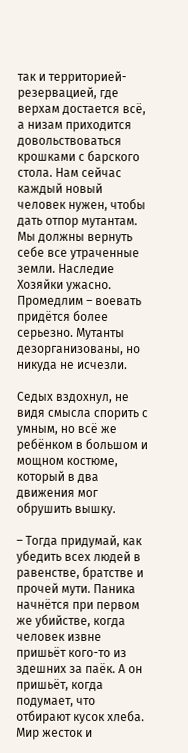так и территорией-резервацией, где верхам достается всё, а низам приходится довольствоваться крошками с барского стола. Нам сейчас каждый новый человек нужен, чтобы дать отпор мутантам. Мы должны вернуть себе все утраченные земли. Наследие Хозяйки ужасно. Промедлим – воевать придётся более серьезно. Мутанты дезорганизованы, но никуда не исчезли.

Седых вздохнул, не видя смысла спорить с умным, но всё же ребёнком в большом и мощном костюме, который в два движения мог обрушить вышку.

– Тогда придумай, как убедить всех людей в равенстве, братстве и прочей мути. Паника начнётся при первом же убийстве, когда человек извне пришьёт кого-то из здешних за паёк. А он пришьёт, когда подумает, что отбирают кусок хлеба. Мир жесток и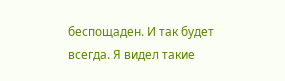беспощаден. И так будет всегда. Я видел такие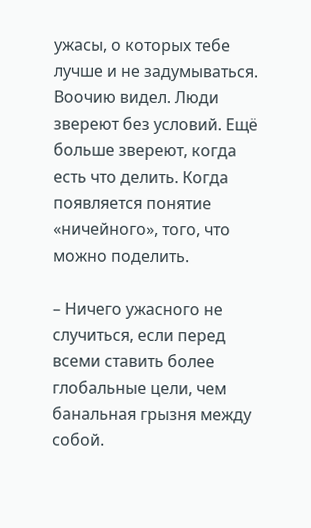ужасы, о которых тебе лучше и не задумываться. Воочию видел. Люди звереют без условий. Ещё больше звереют, когда есть что делить. Когда появляется понятие «ничейного», того, что можно поделить.

– Ничего ужасного не случиться, если перед всеми ставить более глобальные цели, чем банальная грызня между собой.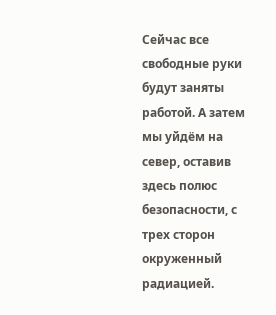Сейчас все свободные руки будут заняты работой. А затем мы уйдём на север, оставив здесь полюс безопасности, с трех сторон окруженный радиацией.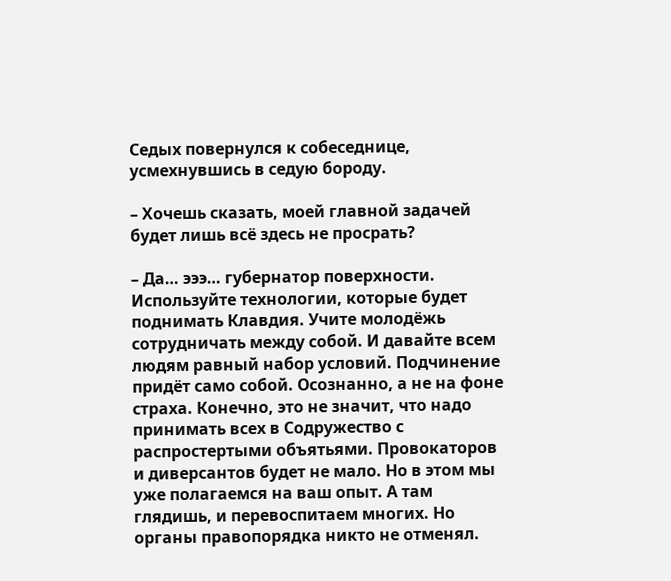Седых повернулся к собеседнице, усмехнувшись в седую бороду.

– Хочешь сказать, моей главной задачей будет лишь всё здесь не просрать?

– Да… эээ… губернатор поверхности. Используйте технологии, которые будет поднимать Клавдия. Учите молодёжь сотрудничать между собой. И давайте всем людям равный набор условий. Подчинение придёт само собой. Осознанно, а не на фоне страха. Конечно, это не значит, что надо принимать всех в Содружество с распростертыми объятьями. Провокаторов и диверсантов будет не мало. Но в этом мы уже полагаемся на ваш опыт. А там глядишь, и перевоспитаем многих. Но органы правопорядка никто не отменял.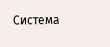Система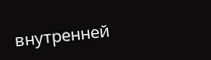внутренней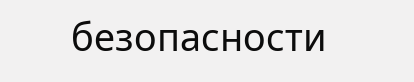безопасности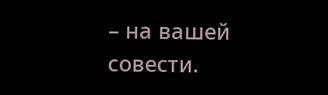– на вашей совести.